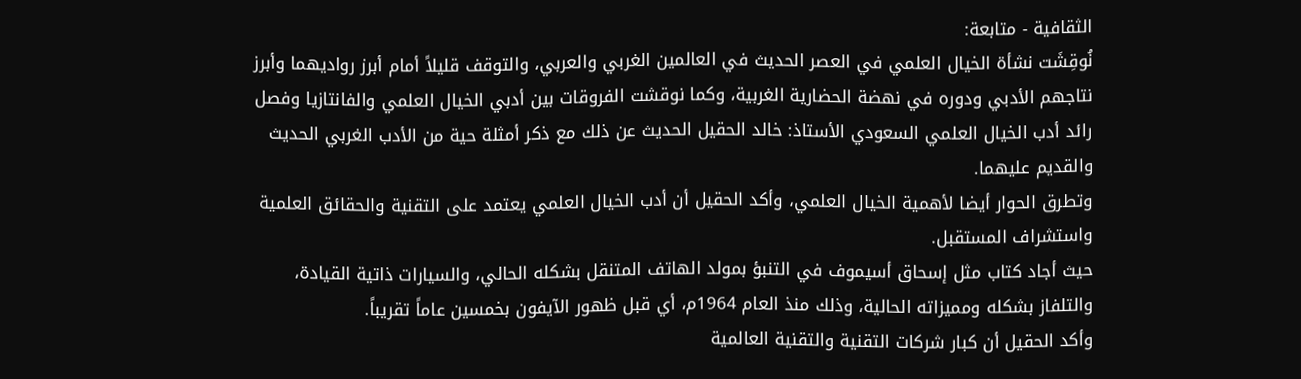الثقافية - متابعة:
نُوقِشَت نشأة الخيال العلمي في العصر الحديث في العالمين الغربي والعربي، والتوقف قليلاً أمام أبرز رواديهما وأبرز نتاجهم الأدبي ودوره في نهضة الحضارية الغربية، وكما نوقشت الفروقات بين أدبي الخيال العلمي والفانتازيا وفصل رائد أدب الخيال العلمي السعودي الأستاذ: خالد الحقيل الحديث عن ذلك مع ذكر أمثلة حية من الأدب الغربي الحديث والقديم عليهما.
وتطرق الحوار أيضا لأهمية الخيال العلمي، وأكد الحقيل أن أدب الخيال العلمي يعتمد على التقنية والحقائق العلمية واستشراف المستقبل.
حيث أجاد كتاب مثل إسحاق أسيموف في التنبؤ بمولد الهاتف المتنقل بشكله الحالي، والسيارات ذاتية القيادة، والتلفاز بشكله ومميزاته الحالية، وذلك منذ العام 1964م، أي قبل ظهور الآيفون بخمسين عاماً تقريباً.
وأكد الحقيل أن كبار شركات التقنية والتقنية العالمية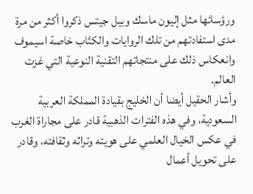ورؤسائها مثل إليون ماسك وبيل جيتس ذكروا أكثر من مرة مدى استفادتهم من تلك الروايات والكتّاب خاصة اسيموف وانعكاس ذلك على منتجاتهم التقنية النوعية التي غزت العالم.
وأشار الحقيل أيضا أن الخليج بقيادة المملكة العربية السعودية، وفي هذه الفترات الذهبية قادر على مجاراة الغرب في عكس الخيال العلمي على هويته وتراثه وثقافته، وقادر على تحويل أعمال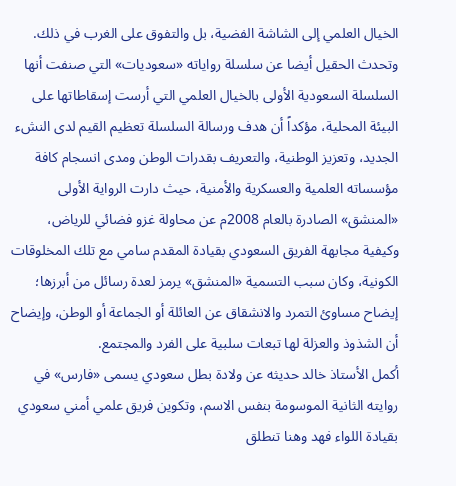الخيال العلمي إلى الشاشة الفضية، بل والتفوق على الغرب في ذلك.
وتحدث الحقيل أيضا عن سلسلة رواياته «سعوديات» التي صنفت أنها السلسلة السعودية الأولى بالخيال العلمي التي أرست إسقاطاتها على البيئة المحلية، مؤكداً أن هدف ورسالة السلسلة تعظيم القيم لدى النشء الجديد، وتعزيز الوطنية، والتعريف بقدرات الوطن ومدى انسجام كافة مؤسساته العلمية والعسكرية والأمنية، حيث دارت الرواية الأولى «المنشق» الصادرة بالعام 2008م عن محاولة غزو فضائي للرياض، وكيفية مجابهة الفريق السعودي بقيادة المقدم سامي مع تلك المخلوقات الكونية، وكان سبب التسمية «المنشق» يرمز لعدة رسائل من أبرزها؛ إيضاح مساوئ التمرد والانشقاق عن العائلة أو الجماعة أو الوطن، وإيضاح أن الشذوذ والعزلة لها تبعات سلبية على الفرد والمجتمع.
أكمل الأستاذ خالد حديثه عن ولادة بطل سعودي يسمى «فارس» في روايته الثانية الموسومة بنفس الاسم، وتكوين فريق علمي أمني سعودي بقيادة اللواء فهد وهنا تنطلق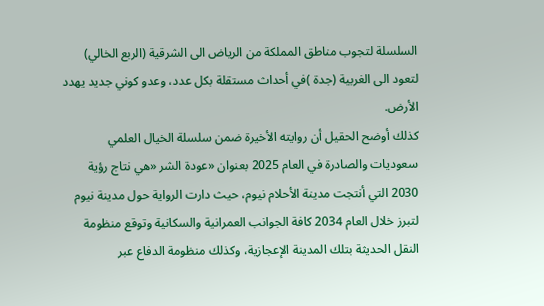السلسلة لتجوب مناطق المملكة من الرياض الى الشرقية (الربع الخالي) لتعود الى الغربية (جدة )في أحداث مستقلة بكل عدد، وعدو كوني جديد يهدد الأرض.
كذلك أوضح الحقيل أن روايته الأخيرة ضمن سلسلة الخيال العلمي سعوديات والصادرة في العام 2025 بعنوان «عودة الشر «هي نتاج رؤية 2030 التي أنتجت مدينة الأحلام نيوم، حيث دارت الرواية حول مدينة نيوم لتبرز خلال العام 2034 كافة الجوانب العمرانية والسكانية وتوقع منظومة النقل الحديثة بتلك المدينة الإعجازية، وكذلك منظومة الدفاع عبر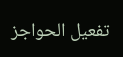تفعيل الحواجز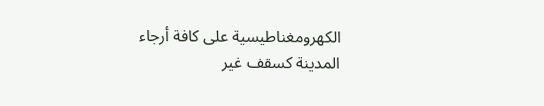الكهرومغناطيسية على كافة أرجاء المدينة كسقف غير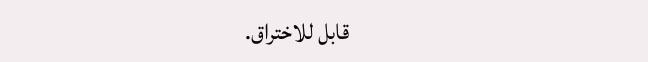قابل للاختراق.